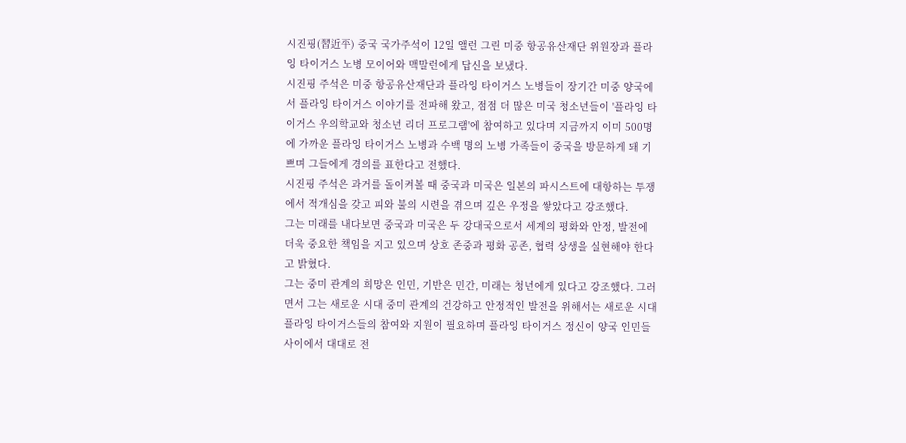시진핑(習近平) 중국 국가주석이 12일 앨런 그린 미중 항공유산재단 위원장과 플라잉 타이거스 노병 모이어와 맥말런에게 답신을 보냈다.
시진핑 주석은 미중 항공유산재단과 플라잉 타이거스 노병들이 장기간 미중 양국에서 플라잉 타이거스 이야기를 전파해 왔고, 점점 더 많은 미국 청소년들이 '플라잉 타이거스 우의학교와 청소년 리더 프로그램'에 참여하고 있다며 지금까지 이미 500명에 가까운 플라잉 타이거스 노병과 수백 명의 노병 가족들이 중국을 방문하게 돼 기쁘며 그들에게 경의를 표한다고 전했다.
시진핑 주석은 과거를 돌이켜볼 때 중국과 미국은 일본의 파시스트에 대항하는 투쟁에서 적개심을 갖고 피와 불의 시련을 겪으며 깊은 우정을 쌓았다고 강조했다.
그는 미래를 내다보면 중국과 미국은 두 강대국으로서 세계의 평화와 안정, 발전에 더욱 중요한 책임을 지고 있으며 상호 존중과 평화 공존, 협력 상생을 실현해야 한다고 밝혔다.
그는 중미 관계의 희망은 인민, 기반은 민간, 미래는 청년에게 있다고 강조했다. 그러면서 그는 새로운 시대 중미 관계의 건강하고 안정적인 발전을 위해서는 새로운 시대 플라잉 타이거스들의 참여와 지원이 필요하며 플라잉 타이거스 정신이 양국 인민들 사이에서 대대로 전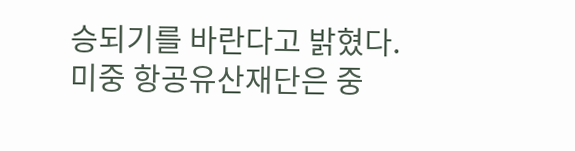승되기를 바란다고 밝혔다.
미중 항공유산재단은 중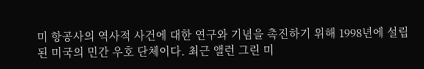미 항공사의 역사적 사건에 대한 연구와 기념을 촉진하기 위해 1998년에 설립된 미국의 민간 우호 단체이다. 최근 앨런 그린 미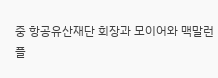중 항공유산재단 회장과 모이어와 맥말런 플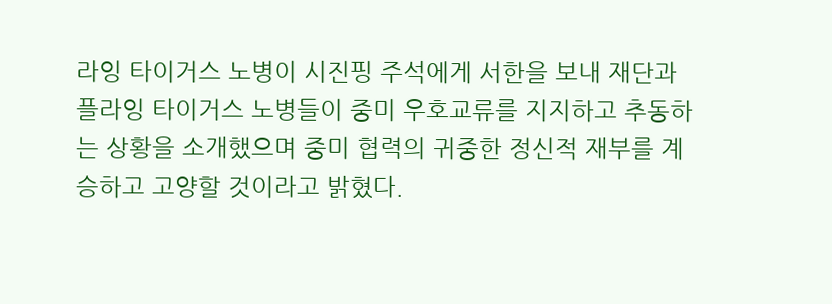라잉 타이거스 노병이 시진핑 주석에게 서한을 보내 재단과 플라잉 타이거스 노병들이 중미 우호교류를 지지하고 추동하는 상황을 소개했으며 중미 협력의 귀중한 정신적 재부를 계승하고 고양할 것이라고 밝혔다.